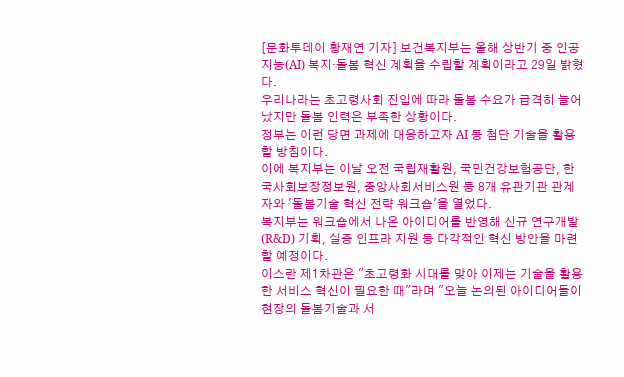[문화투데이 황재연 기자] 보건복지부는 올해 상반기 중 인공지능(AI) 복지·돌봄 혁신 계획을 수립할 계획이라고 29일 밝혔다.
우리나라는 초고령사회 진입에 따라 돌봄 수요가 급격히 늘어났지만 돌봄 인력은 부족한 상황이다.
정부는 이런 당면 과제에 대응하고자 AI 등 첨단 기술을 활용할 방침이다.
이에 복지부는 이날 오전 국립재활원, 국민건강보험공단, 한국사회보장정보원, 중앙사회서비스원 등 8개 유관기관 관계자와 '돌봄기술 혁신 전략 워크숍'을 열었다.
복지부는 워크숍에서 나온 아이디어를 반영해 신규 연구개발(R&D) 기획, 실증 인프라 지원 등 다각적인 혁신 방안을 마련할 예정이다.
이스란 제1차관은 "초고령화 시대를 맞아 이제는 기술을 활용한 서비스 혁신이 필요한 때"라며 "오늘 논의된 아이디어들이 현장의 돌봄기술과 서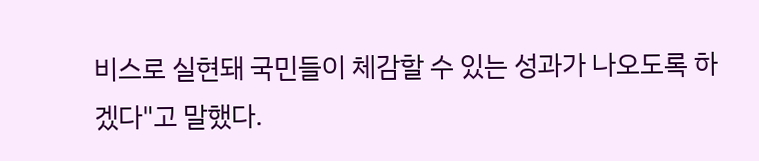비스로 실현돼 국민들이 체감할 수 있는 성과가 나오도록 하겠다"고 말했다.